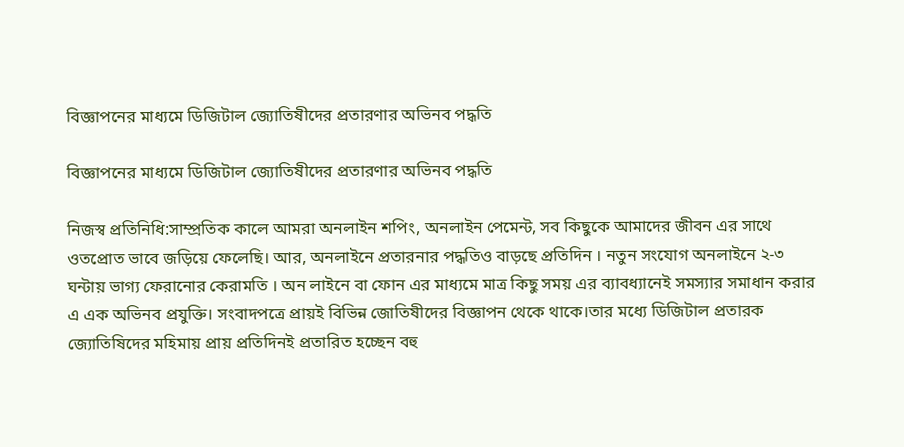বিজ্ঞাপনের মাধ্যমে ডিজিটাল জ্যোতিষীদের প্রতারণার অভিনব পদ্ধতি

বিজ্ঞাপনের মাধ্যমে ডিজিটাল জ্যোতিষীদের প্রতারণার অভিনব পদ্ধতি

নিজস্ব প্রতিনিধি:সাম্প্রতিক কালে আমরা অনলাইন শপিং, অনলাইন পেমেন্ট, সব কিছুকে আমাদের জীবন এর সাথে ওতপ্রোত ভাবে জড়িয়ে ফেলেছি। আর, অনলাইনে প্রতারনার পদ্ধতিও বাড়ছে প্রতিদিন । নতুন সংযোগ অনলাইনে ২-৩ ঘন্টায় ভাগ্য ফেরানোর কেরামতি । অন লাইনে বা ফোন এর মাধ্যমে মাত্র কিছু সময় এর ব্যাবধ্যানেই সমস্যার সমাধান করার এ এক অভিনব প্রযুক্তি। সংবাদপত্রে প্রায়ই বিভিন্ন জোতিষীদের বিজ্ঞাপন থেকে থাকে।তার মধ্যে ডিজিটাল প্রতারক জ্যোতিষিদের মহিমায় প্রায় প্রতিদিনই প্রতারিত হচ্ছেন বহু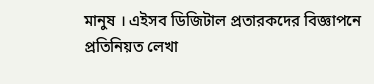মানুষ । এইসব ডিজিটাল প্রতারকদের বিজ্ঞাপনে প্রতিনিয়ত লেখা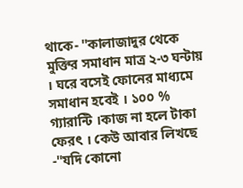থাকে- ''কালাজাদুর থেকে মুক্তির সমাধান মাত্র ২-৩ ঘন্টায় । ঘরে বসেই ফোনের মাধ্যমে সমাধান হবেই । ১০০ % গ্যারান্টি ।কাজ না হলে টাকা ফেরৎ । কেউ আবার লিখছে -''যদি কোনো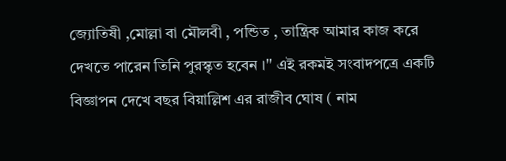জ্যোতিষী ,মোল্লা বা মৌলবী , পন্ডিত , তান্ত্রিক আমার কাজ করে দেখতে পারেন তিনি পুরস্কৃত হবেন ।'' এই রকমই সংবাদপত্রে একটি বিজ্ঞাপন দেখে বছর বিয়াল্লিশ এর রাজীব ঘোষ ( নাম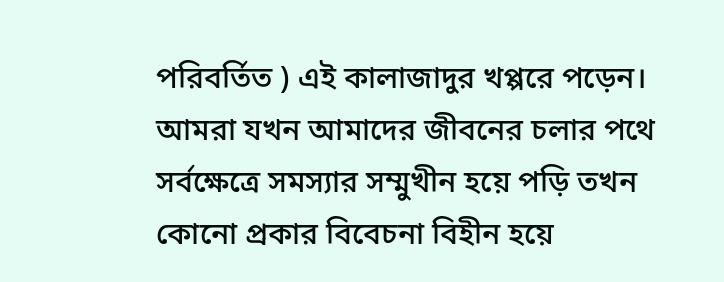পরিবর্তিত ) এই কালাজাদুর খপ্পরে পড়েন। আমরা যখন আমাদের জীবনের চলার পথে সর্বক্ষেত্রে সমস্যার সম্মুখীন হয়ে পড়ি তখন কোনো প্রকার বিবেচনা বিহীন হয়ে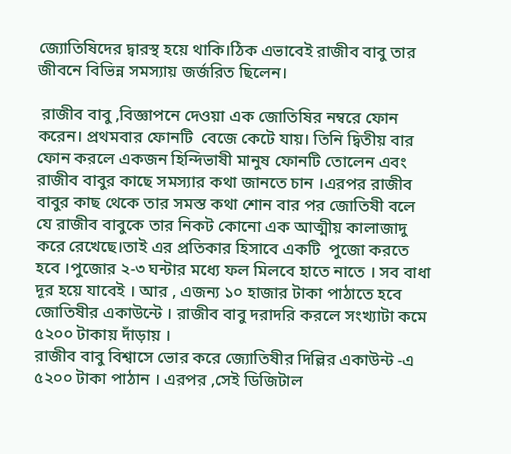জ্যোতিষিদের দ্বারস্থ হয়ে থাকি।ঠিক এভাবেই রাজীব বাবু তার জীবনে বিভিন্ন সমস্যায় জর্জরিত ছিলেন।

 রাজীব বাবু ,বিজ্ঞাপনে দেওয়া এক জোতিষির নম্বরে ফোন করেন। প্রথমবার ফোনটি  বেজে কেটে যায়। তিনি দ্বিতীয় বার ফোন করলে একজন হিন্দিভাষী মানুষ ফোনটি তোলেন এবং রাজীব বাবুর কাছে সমস্যার কথা জানতে চান ।এরপর রাজীব বাবুর কাছ থেকে তার সমস্ত কথা শোন বার পর জোতিষী বলে যে রাজীব বাবুকে তার নিকট কোনো এক আত্মীয় কালাজাদু করে রেখেছে।তাই এর প্রতিকার হিসাবে একটি  পুজো করতে হবে ।পুজোর ২-৩ ঘন্টার মধ্যে ফল মিলবে হাতে নাতে । সব বাধা দূর হয়ে যাবেই । আর , এজন্য ১০ হাজার টাকা পাঠাতে হবে জোতিষীর একাউন্টে । রাজীব বাবু দরাদরি করলে সংখ্যাটা কমে ৫২০০ টাকায় দাঁড়ায় ।
রাজীব বাবু বিশ্বাসে ভোর করে জ্যোতিষীর দিল্লির একাউন্ট -এ ৫২০০ টাকা পাঠান । এরপর ,সেই ডিজিটাল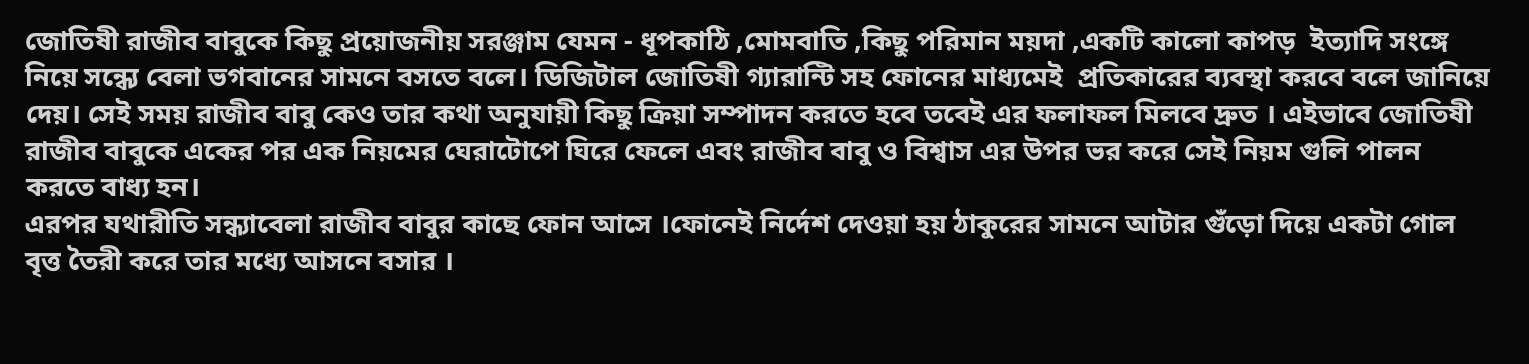জোতিষী রাজীব বাবুকে কিছু প্রয়োজনীয় সরঞ্জাম যেমন - ধূপকাঠি ,মোমবাতি ,কিছু পরিমান ময়দা ,একটি কালো কাপড়  ইত্যাদি সংঙ্গে নিয়ে সন্ধ্যে বেলা ভগবানের সামনে বসতে বলে। ডিজিটাল জোতিষী গ্যারান্টি সহ ফোনের মাধ্যমেই  প্রতিকারের ব্যবস্থা করবে বলে জানিয়ে দেয়। সেই সময় রাজীব বাবু কেও তার কথা অনুযায়ী কিছু ক্রিয়া সম্পাদন করতে হবে তবেই এর ফলাফল মিলবে দ্রুত । এইভাবে জোতিষী রাজীব বাবুকে একের পর এক নিয়মের ঘেরাটোপে ঘিরে ফেলে এবং রাজীব বাবু ও বিশ্বাস এর উপর ভর করে সেই নিয়ম গুলি পালন করতে বাধ্য হন।
এরপর যথারীতি সন্ধ্যাবেলা রাজীব বাবুর কাছে ফোন আসে ।ফোনেই নির্দেশ দেওয়া হয় ঠাকুরের সামনে আটার গুঁড়ো দিয়ে একটা গোল বৃত্ত তৈরী করে তার মধ্যে আসনে বসার ।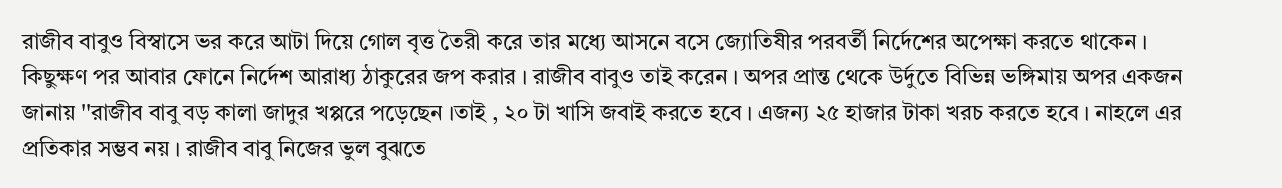রাজীব বাবুও বিস্বাসে ভর করে আটা দিয়ে গোল বৃত্ত তৈরী করে তার মধ্যে আসনে বসে জ্যোতিষীর পরবর্তী নির্দেশের অপেক্ষা করতে থাকেন । কিছুক্ষণ পর আবার ফোনে নির্দেশ আরাধ্য ঠাকুরের জপ করার । রাজীব বাবুও তাই করেন । অপর প্রান্ত থেকে উর্দুতে বিভিন্ন ভঙ্গিমায় অপর একজন জানায় ''রাজীব বাবু বড় কালা জাদুর খপ্পরে পড়েছেন ।তাই , ২০ টা খাসি জবাই করতে হবে । এজন্য ২৫ হাজার টাকা খরচ করতে হবে । নাহলে এর প্রতিকার সম্ভব নয় । রাজীব বাবু নিজের ভুল বুঝতে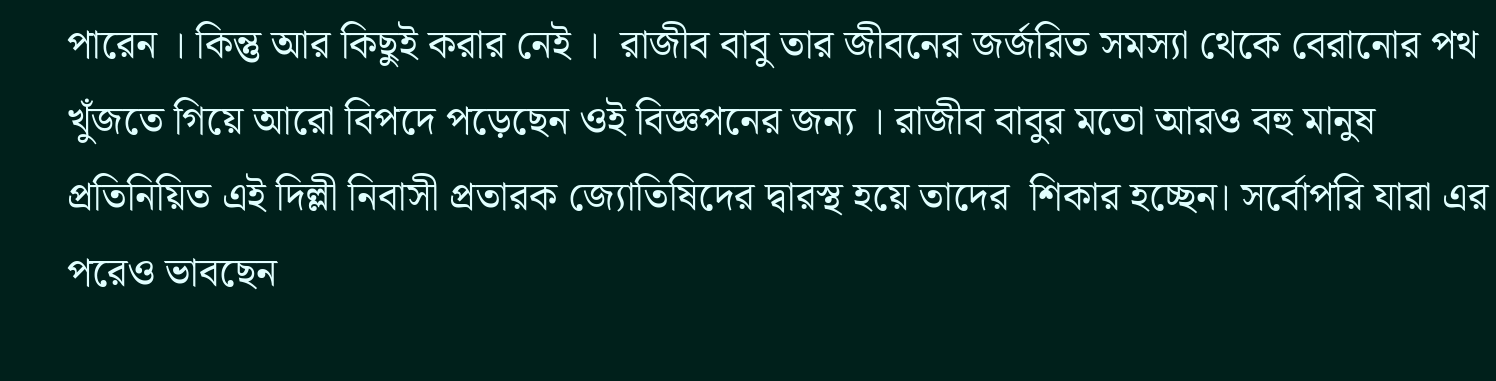পারেন । কিন্তু আর কিছুই করার নেই ।  রাজীব বাবু তার জীবনের জর্জরিত সমস্যা থেকে বেরানোর পথ খুঁজতে গিয়ে আরো বিপদে পড়েছেন ওই বিজ্ঞপনের জন্য । রাজীব বাবুর মতো আরও বহু মানুষ প্রতিনিয়িত এই দিল্লী নিবাসী প্রতারক জ্যোতিষিদের দ্বারস্থ হয়ে তাদের  শিকার হচ্ছেন। সর্বোপরি যারা এর পরেও ভাবছেন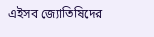এইসব জ্যোতিষিদের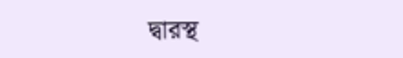দ্বারস্থ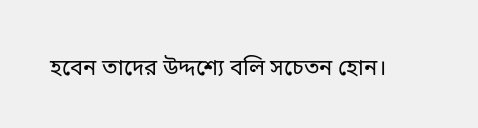হবেন তাদের উদ্দশ্যে বলি সচেতন হোন।